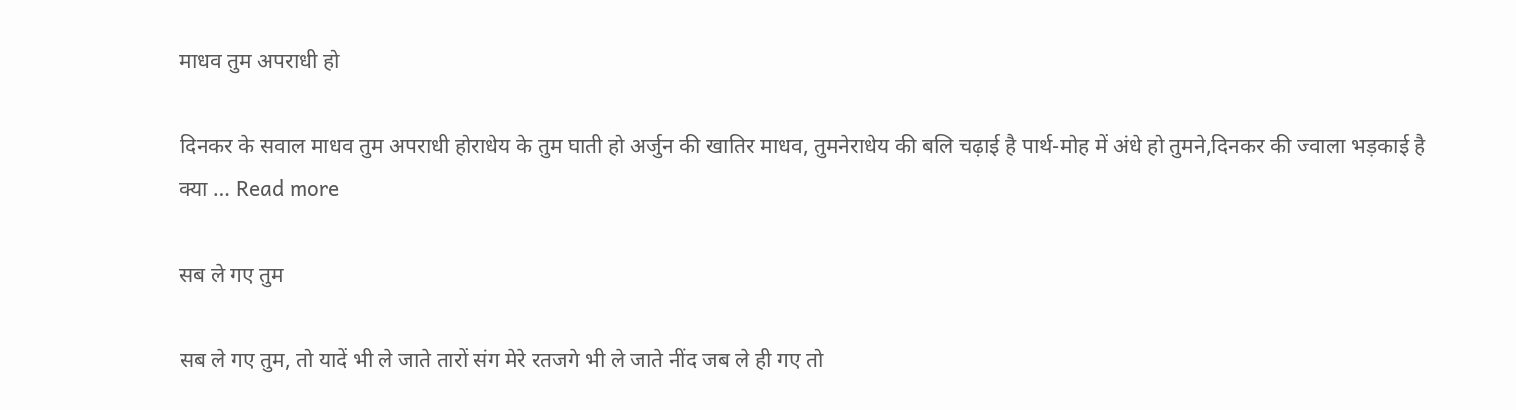माधव तुम अपराधी हो

दिनकर के सवाल माधव तुम अपराधी होराधेय के तुम घाती हो अर्जुन की खातिर माधव, तुमनेराधेय की बलि चढ़ाई है पार्थ-मोह में अंधे हो तुमने,दिनकर की ज्वाला भड़काई है क्या … Read more

सब ले गए तुम

सब ले गए तुम, तो यादें भी ले जाते तारों संग मेरे रतजगे भी ले जाते नींद जब ले ही गए तो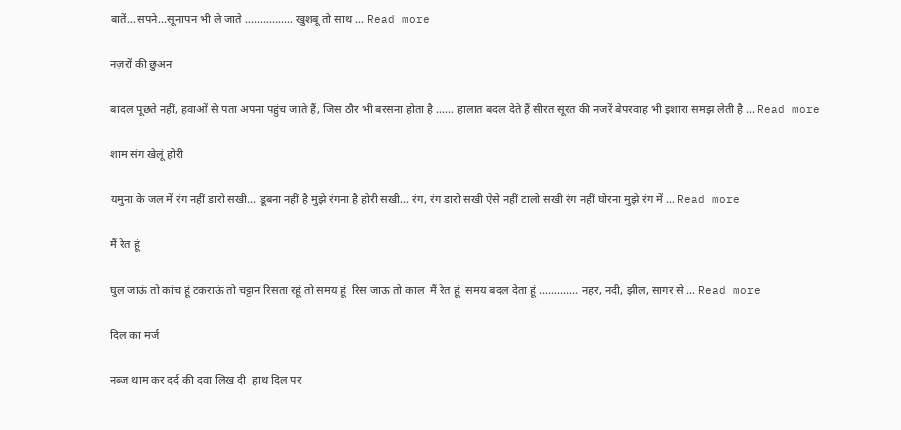बातें…सपने…सूनापन भी ले जाते ……………. खुशबू तो साथ … Read more

नज़रों की छुअन

बादल पूछते नहीं, हवाओं से पता अपना पहुंच जाते हैं, जिस ठौर भी बरसना होता है …… हालात बदल देते हैं सीरत सूरत की नजरें बेपरवाह भी इशारा समझ लेती है … Read more

शाम संग खेलूं होरी

यमुना के जल में रंग नहीं डारो सखी… डूबना नहीं है मुझे रंगना है होरी सखी… रंग, रंग डारो सखी ऐसे नहीं टालो सखी रंग नहीं घोरना मुझे रंग में … Read more

मैं रेत हूं

घुल जाऊं तो कांच हूं टकराऊं तो चट्टान रिसता रहूं तो समय हूं  रिस जाऊ तो काल  मैं रेत हूं  समय बदल देता हूं …………. नहर, नदी, झील, सागर से … Read more

दिल का मर्ज

नब्ज थाम कर दर्द की दवा लिख दी  हाथ दिल पर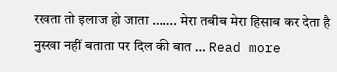रखता तो इलाज हो जाता ……. मेरा तबीब मेरा हिसाब कर देता है नुस्खा नहीं बताता पर दिल की बात … Read more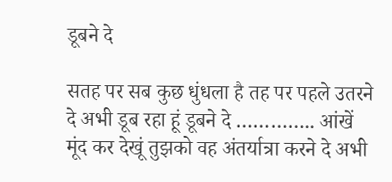डूबने दे

सतह पर सब कुछ धुंधला है तह पर पहले उतरने दे अभी डूब रहा हूं डूबने दे ………….. आंखें मूंद कर देखूं तुझको वह अंतर्यात्रा करने दे अभी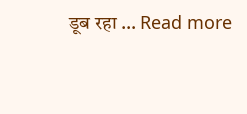डूब रहा … Read more